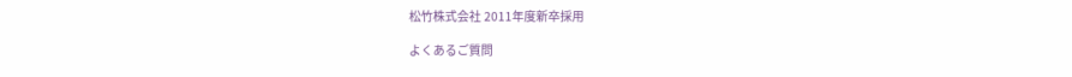松竹株式会社 2011年度新卒採用

よくあるご質問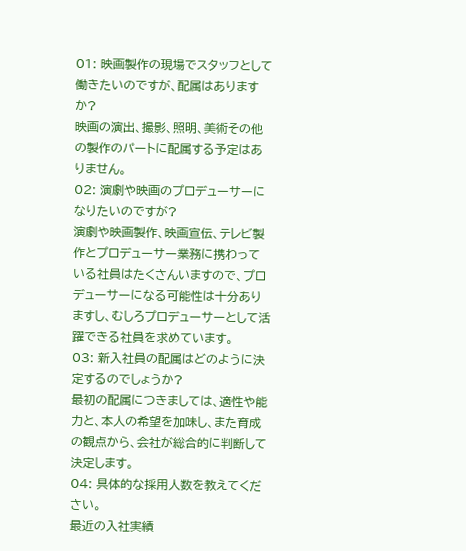01: 映画製作の現場でスタッフとして働きたいのですが、配属はありますか?
映画の演出、撮影、照明、美術その他の製作のパートに配属する予定はありません。
02: 演劇や映画のプロデューサーになりたいのですが?
演劇や映画製作、映画宣伝、テレビ製作とプロデューサー業務に携わっている社員はたくさんいますので、プロデューサーになる可能性は十分ありますし、むしろプロデューサーとして活躍できる社員を求めています。
03: 新入社員の配属はどのように決定するのでしょうか?
最初の配属につきましては、適性や能力と、本人の希望を加味し、また育成の観点から、会社が総合的に判断して決定します。
04: 具体的な採用人数を教えてください。
最近の入社実績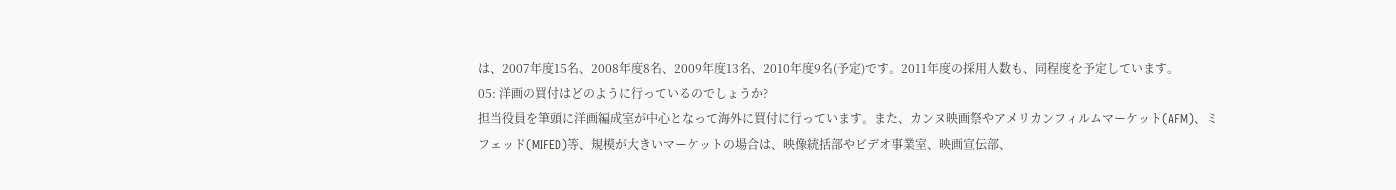は、2007年度15名、2008年度8名、2009年度13名、2010年度9名(予定)です。2011年度の採用人数も、同程度を予定しています。
05: 洋画の買付はどのように行っているのでしょうか?
担当役員を筆頭に洋画編成室が中心となって海外に買付に行っています。また、カンヌ映画祭やアメリカンフィルムマーケット(AFM)、ミフェッド(MIFED)等、規模が大きいマーケットの場合は、映像統括部やビデオ事業室、映画宣伝部、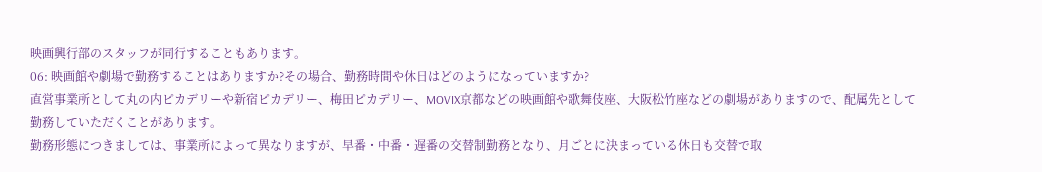映画興行部のスタッフが同行することもあります。
06: 映画館や劇場で勤務することはありますか?その場合、勤務時間や休日はどのようになっていますか?
直営事業所として丸の内ピカデリーや新宿ピカデリー、梅田ピカデリー、MOVIX京都などの映画館や歌舞伎座、大阪松竹座などの劇場がありますので、配属先として勤務していただくことがあります。
勤務形態につきましては、事業所によって異なりますが、早番・中番・遅番の交替制勤務となり、月ごとに決まっている休日も交替で取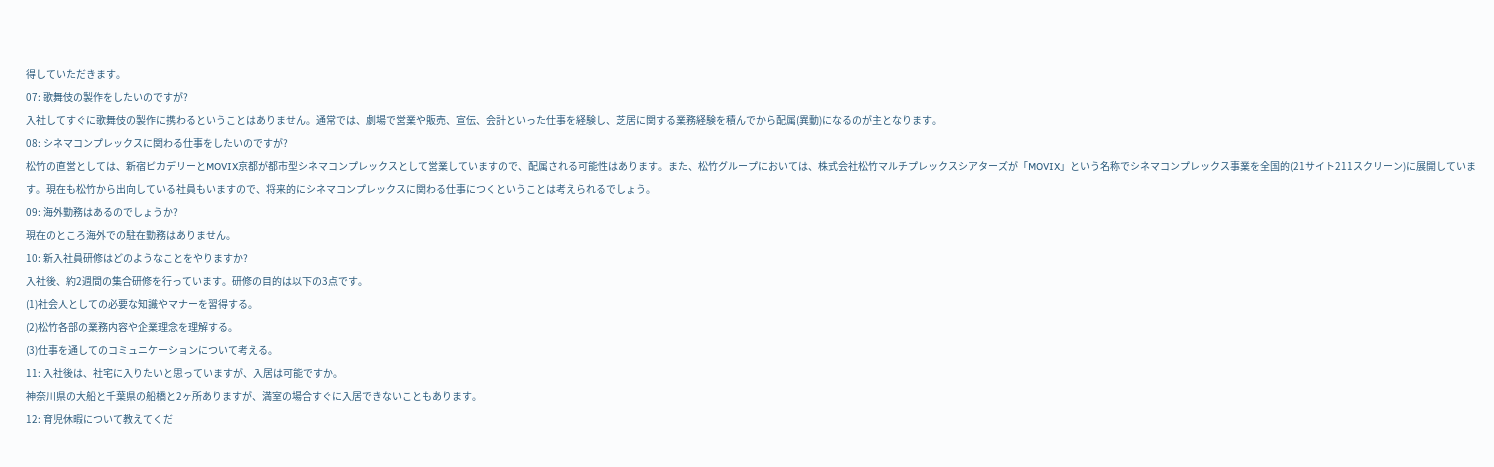得していただきます。
07: 歌舞伎の製作をしたいのですが?
入社してすぐに歌舞伎の製作に携わるということはありません。通常では、劇場で営業や販売、宣伝、会計といった仕事を経験し、芝居に関する業務経験を積んでから配属(異動)になるのが主となります。
08: シネマコンプレックスに関わる仕事をしたいのですが?
松竹の直営としては、新宿ピカデリーとMOVIX京都が都市型シネマコンプレックスとして営業していますので、配属される可能性はあります。また、松竹グループにおいては、株式会社松竹マルチプレックスシアターズが「MOVIX」という名称でシネマコンプレックス事業を全国的(21サイト211スクリーン)に展開しています。現在も松竹から出向している社員もいますので、将来的にシネマコンプレックスに関わる仕事につくということは考えられるでしょう。
09: 海外勤務はあるのでしょうか?
現在のところ海外での駐在勤務はありません。
10: 新入社員研修はどのようなことをやりますか?
入社後、約2週間の集合研修を行っています。研修の目的は以下の3点です。
(1)社会人としての必要な知識やマナーを習得する。
(2)松竹各部の業務内容や企業理念を理解する。
(3)仕事を通してのコミュニケーションについて考える。
11: 入社後は、社宅に入りたいと思っていますが、入居は可能ですか。
神奈川県の大船と千葉県の船橋と2ヶ所ありますが、満室の場合すぐに入居できないこともあります。
12: 育児休暇について教えてくだ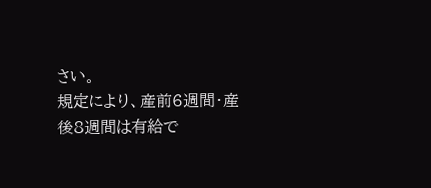さい。
規定により、産前6週間・産後8週間は有給で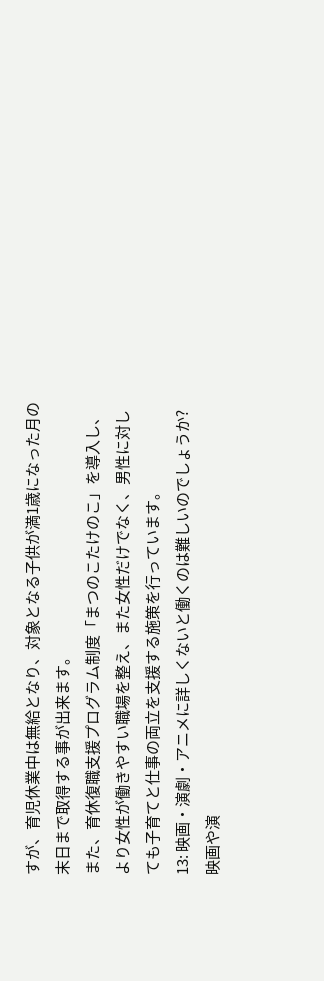すが、育児休業中は無給となり、対象となる子供が満1歳になった月の末日まで取得する事が出来ます。
また、育休復職支援プログラム制度「まつのこたけのこ」を導入し、より女性が働きやすい職場を整え、また女性だけでなく、男性に対しても子育てと仕事の両立を支援する施策を行っています。
13: 映画・演劇・アニメに詳しくないと働くのは難しいのでしょうか?
映画や演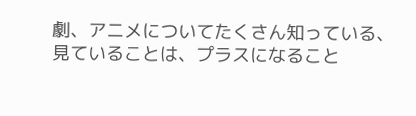劇、アニメについてたくさん知っている、見ていることは、プラスになること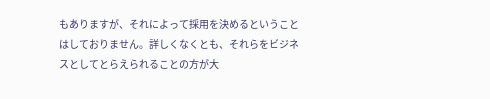もありますが、それによって採用を決めるということはしておりません。詳しくなくとも、それらをビジネスとしてとらえられることの方が大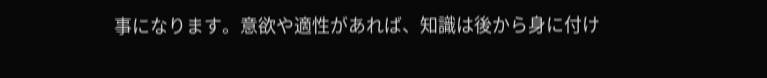事になります。意欲や適性があれば、知識は後から身に付け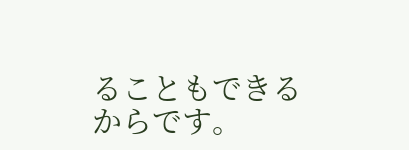ることもできるからです。